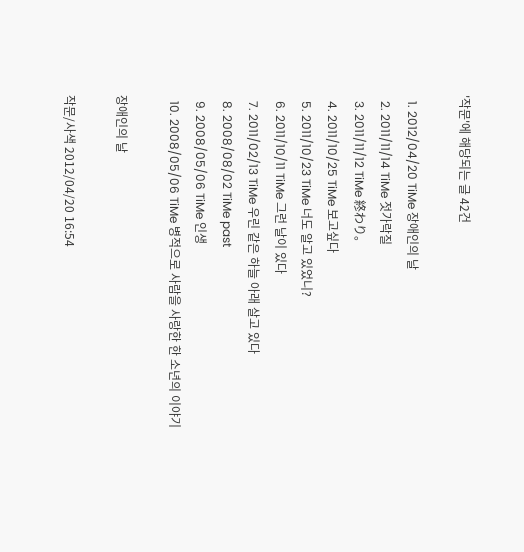'작문'에 해당되는 글 42건

  1. 2012/04/20 TiMe 장애인의 날
  2. 2011/11/14 TiMe 젓가락질
  3. 2011/11/12 TiMe 終わり。
  4. 2011/10/25 TiMe 보고싶다
  5. 2011/10/23 TiMe 너도 알고 있었니?
  6. 2011/10/11 TiMe 그런 날이 있다
  7. 2011/02/13 TiMe 우린 같은 하늘 아래 살고 있다
  8. 2008/08/02 TiMe past
  9. 2008/05/06 TiMe 인생
  10. 2008/05/06 TiMe 병적으로 사람을 사랑한 한 소년의 이야기

장애인의 날

작문/사색 2012/04/20 16:54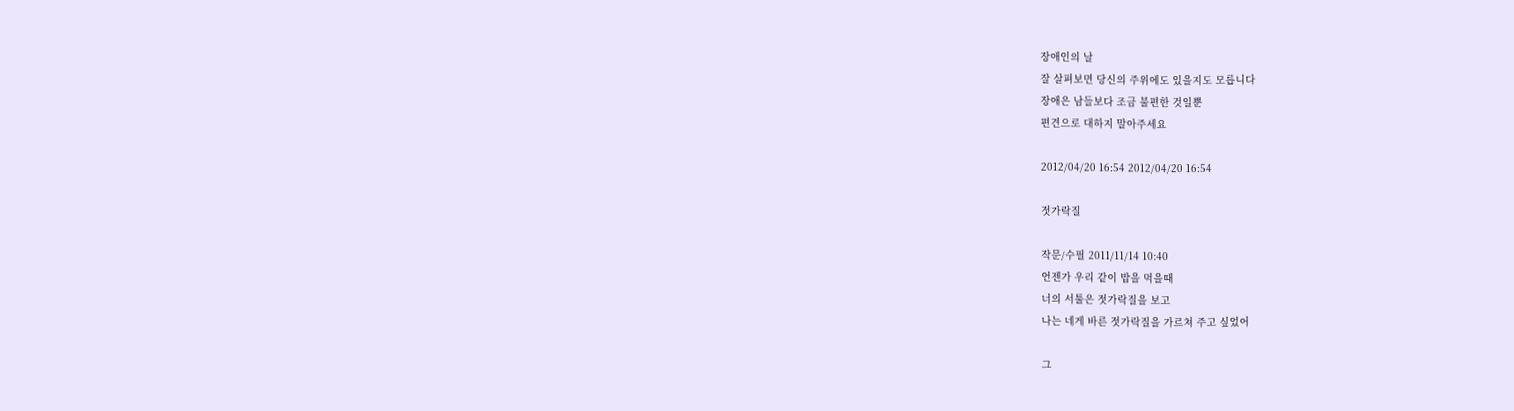장애인의 날
잘 살펴보면 당신의 주위에도 있을지도 모릅니다
장애은 남들보다 조금 불편한 것일뿐
편견으로 대하지 말아주세요

2012/04/20 16:54 2012/04/20 16:54

젓가락질

작문/수필 2011/11/14 10:40
언젠가 우리 같이 밥을 먹을때
너의 서툴은 젓가락질을 보고
나는 네게 바른 젓가락질을 가르쳐 주고 싶었어

그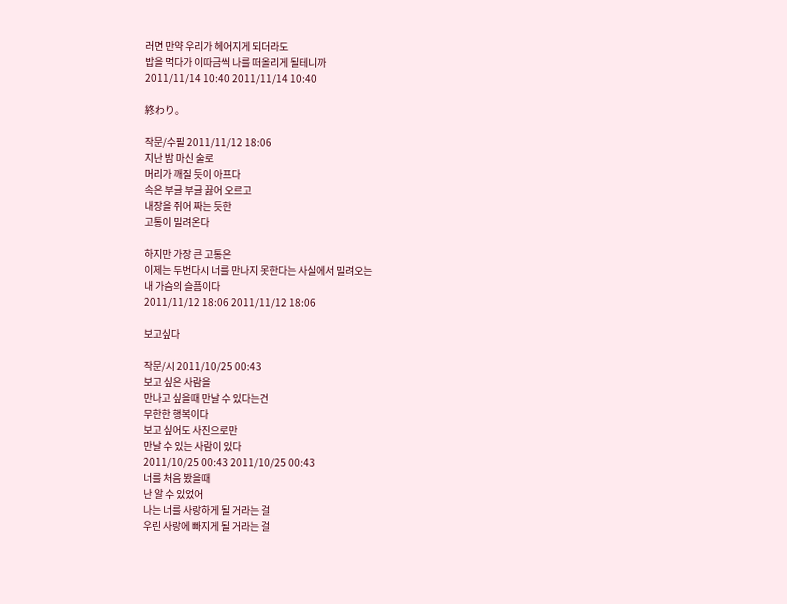러면 만약 우리가 헤어지게 되더라도
밥을 먹다가 이따금씩 나를 떠올리게 될테니까
2011/11/14 10:40 2011/11/14 10:40

終わり。

작문/수필 2011/11/12 18:06
지난 밤 마신 술로
머리가 깨질 듯이 아프다
속은 부글 부글 끓어 오르고
내장을 쥐어 짜는 듯한
고통이 밀려온다

하지만 가장 큰 고통은
이제는 두번다시 너를 만나지 못한다는 사실에서 밀려오는
내 가슴의 슬픔이다
2011/11/12 18:06 2011/11/12 18:06

보고싶다

작문/시 2011/10/25 00:43
보고 싶은 사람을
만나고 싶을때 만날 수 있다는건
무한한 행복이다
보고 싶어도 사진으로만
만날 수 있는 사람이 있다
2011/10/25 00:43 2011/10/25 00:43
너를 처음 봤을때
난 알 수 있었어
나는 너를 사랑하게 될 거라는 걸
우린 사랑에 빠지게 될 거라는 걸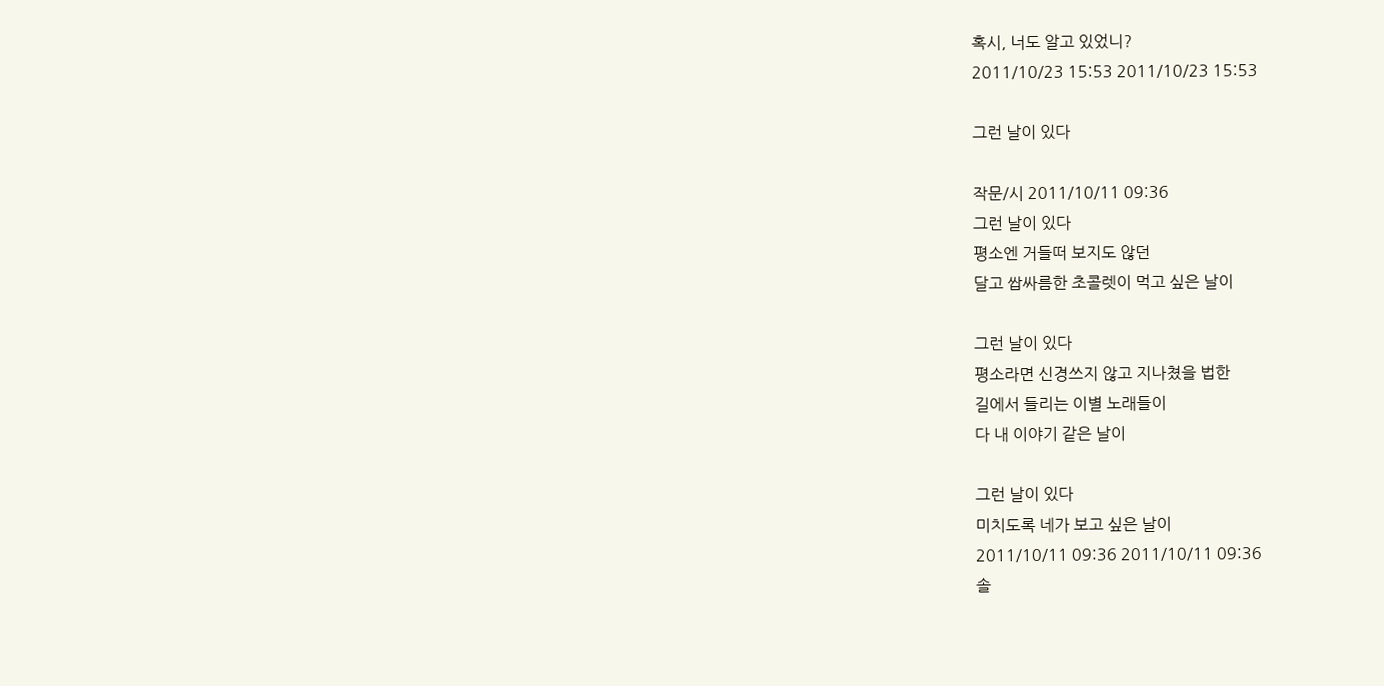혹시, 너도 알고 있었니?
2011/10/23 15:53 2011/10/23 15:53

그런 날이 있다

작문/시 2011/10/11 09:36
그런 날이 있다
평소엔 거들떠 보지도 않던
달고 쌉싸름한 초콜렛이 먹고 싶은 날이

그런 날이 있다
평소라면 신경쓰지 않고 지나쳤을 법한
길에서 들리는 이별 노래들이
다 내 이야기 같은 날이

그런 날이 있다
미치도록 네가 보고 싶은 날이
2011/10/11 09:36 2011/10/11 09:36
솔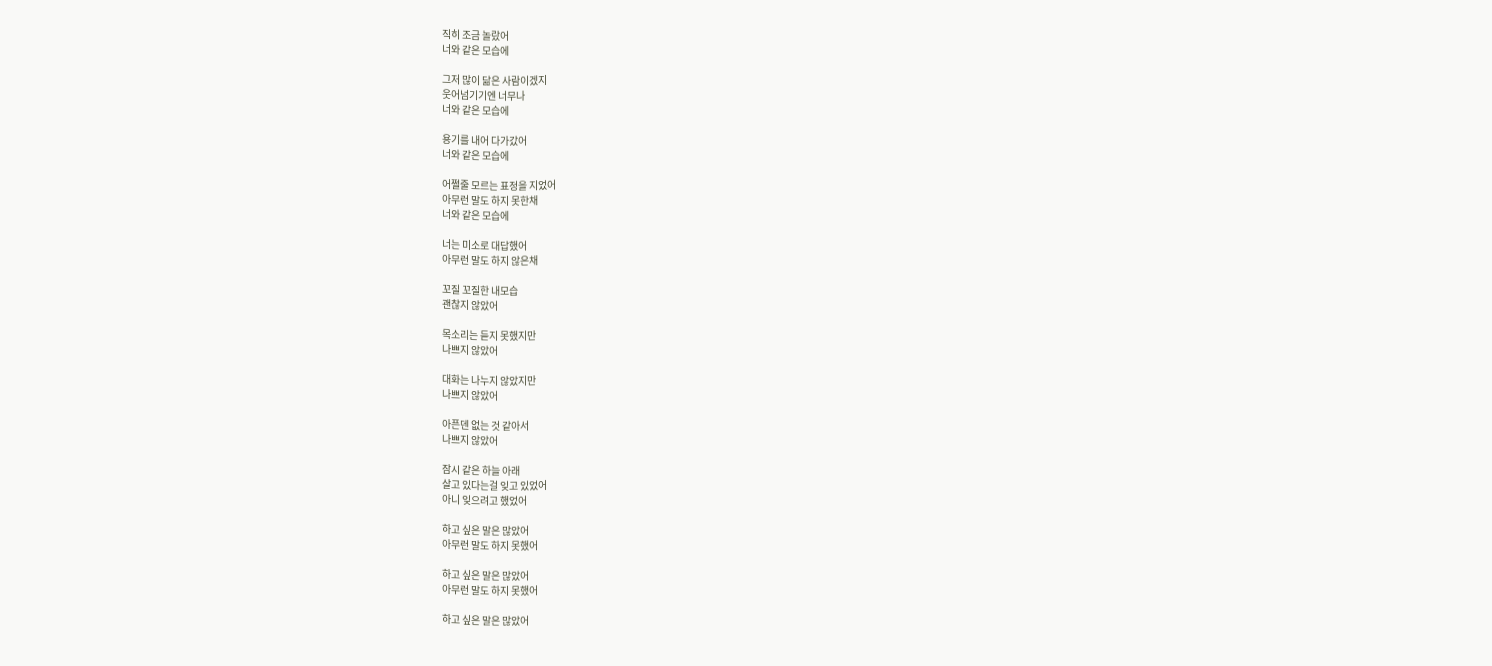직히 조금 놀랐어
너와 같은 모습에

그저 많이 닮은 사람이겠지
웃어넘기기엔 너무나
너와 같은 모습에

용기를 내어 다가갔어
너와 같은 모습에

어쩔줄 모르는 표정을 지었어
아무런 말도 하지 못한채
너와 같은 모습에

너는 미소로 대답했어
아무런 말도 하지 않은채

꼬질 꼬질한 내모습
괜찮지 않았어

목소리는 듣지 못했지만
나쁘지 않았어

대화는 나누지 않았지만
나쁘지 않았어

아픈덴 없는 것 같아서
나쁘지 않았어

잠시 같은 하늘 아래
살고 있다는걸 잊고 있었어
아니 잊으려고 했었어

하고 싶은 말은 많았어
아무런 말도 하지 못했어

하고 싶은 말은 많았어
아무런 말도 하지 못했어

하고 싶은 말은 많았어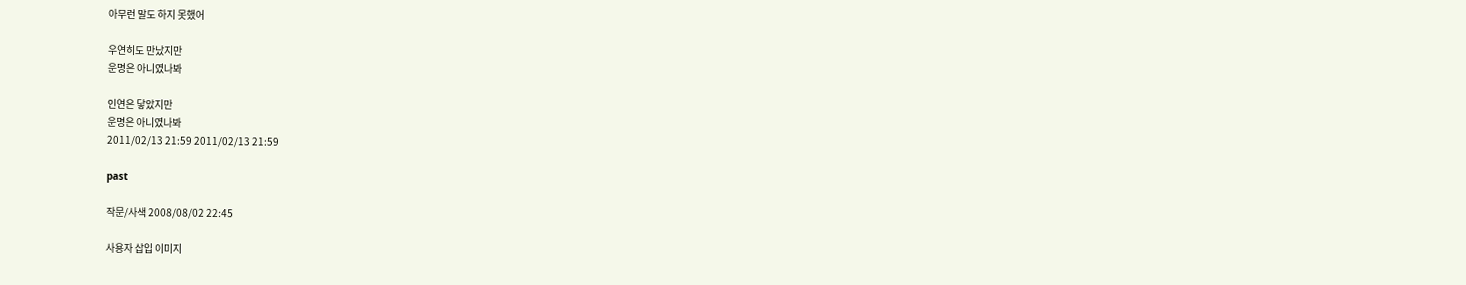아무런 말도 하지 못했어

우연히도 만났지만
운명은 아니였나봐

인연은 닿았지만
운명은 아니였나봐
2011/02/13 21:59 2011/02/13 21:59

past

작문/사색 2008/08/02 22:45

사용자 삽입 이미지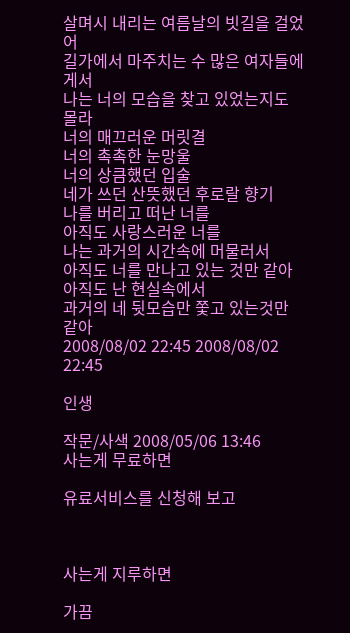살며시 내리는 여름날의 빗길을 걸었어
길가에서 마주치는 수 많은 여자들에게서
나는 너의 모습을 찾고 있었는지도 몰라
너의 매끄러운 머릿결
너의 촉촉한 눈망울
너의 상큼했던 입술
네가 쓰던 산뜻했던 후로랄 향기
나를 버리고 떠난 너를
아직도 사랑스러운 너를
나는 과거의 시간속에 머물러서
아직도 너를 만나고 있는 것만 같아
아직도 난 현실속에서
과거의 네 뒷모습만 쫓고 있는것만 같아
2008/08/02 22:45 2008/08/02 22:45

인생

작문/사색 2008/05/06 13:46
사는게 무료하면

유료서비스를 신청해 보고



사는게 지루하면

가끔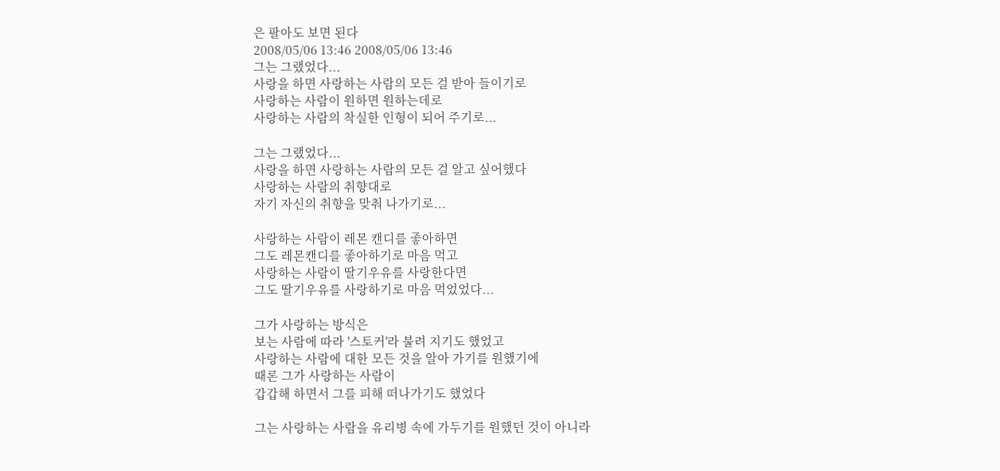은 팔아도 보면 된다
2008/05/06 13:46 2008/05/06 13:46
그는 그랬었다...
사랑을 하면 사랑하는 사람의 모든 걸 받아 들이기로
사랑하는 사람이 원하면 원하는데로
사랑하는 사람의 착실한 인형이 되어 주기로...

그는 그랬었다...
사랑을 하면 사랑하는 사람의 모든 걸 알고 싶어했다
사랑하는 사람의 취향대로
자기 자신의 취향을 맞춰 나가기로...

사랑하는 사람이 레몬 캔디를 좋아하면
그도 레몬캔디를 좋아하기로 마음 먹고
사랑하는 사람이 딸기우유를 사랑한다면
그도 딸기우유를 사랑하기로 마음 먹었었다...

그가 사랑하는 방식은
보는 사람에 따라 '스토커'라 불려 지기도 했었고
사랑하는 사람에 대한 모든 것을 알아 가기를 원했기에
때론 그가 사랑하는 사람이
갑갑해 하면서 그를 피해 떠나가기도 했었다

그는 사랑하는 사람을 유리병 속에 가두기를 원했던 것이 아니라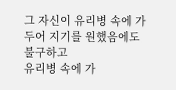그 자신이 유리병 속에 가두어 지기를 원했음에도 불구하고
유리병 속에 가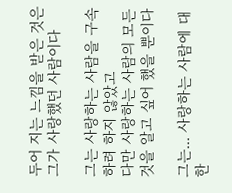두어 지는 느낌을 받은 것은 그가 사랑했던 사람이다

그는 사랑하는 사람을 구속하려 하지 않았고
다만 사랑하는 사람의 모든 것을 알고 싶어 했을 뿐이다

그는... 사랑하는 사람에 대한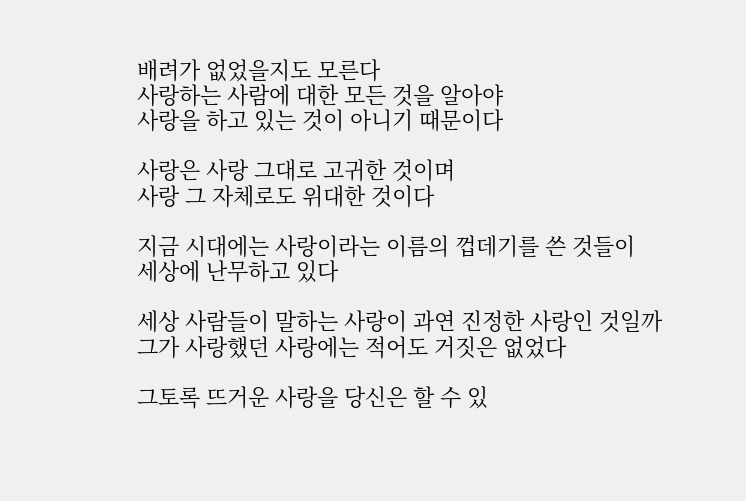배려가 없었을지도 모른다
사랑하는 사람에 대한 모든 것을 알아야
사랑을 하고 있는 것이 아니기 때문이다

사랑은 사랑 그대로 고귀한 것이며
사랑 그 자체로도 위대한 것이다

지금 시대에는 사랑이라는 이름의 껍데기를 쓴 것들이
세상에 난무하고 있다

세상 사람들이 말하는 사랑이 과연 진정한 사랑인 것일까
그가 사랑했던 사랑에는 적어도 거짓은 없었다

그토록 뜨거운 사랑을 당신은 할 수 있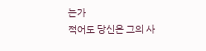는가
적어도 당신은 그의 사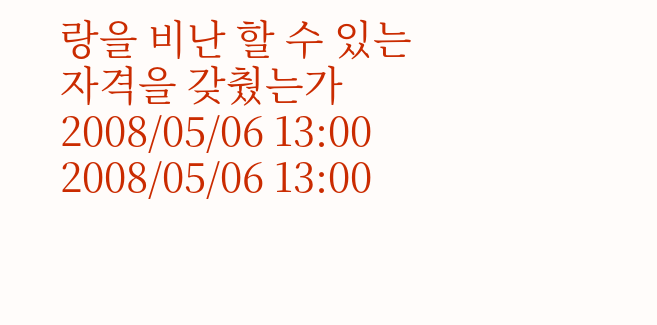랑을 비난 할 수 있는 자격을 갖췄는가
2008/05/06 13:00 2008/05/06 13:00